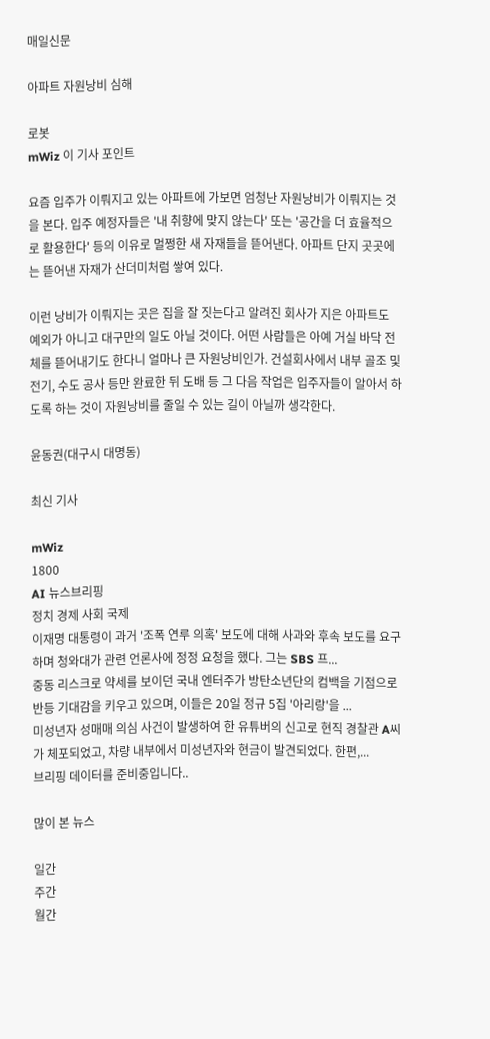매일신문

아파트 자원낭비 심해

로봇
mWiz 이 기사 포인트

요즘 입주가 이뤄지고 있는 아파트에 가보면 엄청난 자원낭비가 이뤄지는 것을 본다. 입주 예정자들은 '내 취향에 맞지 않는다' 또는 '공간을 더 효율적으로 활용한다' 등의 이유로 멀쩡한 새 자재들을 뜯어낸다. 아파트 단지 곳곳에는 뜯어낸 자재가 산더미처럼 쌓여 있다.

이런 낭비가 이뤄지는 곳은 집을 잘 짓는다고 알려진 회사가 지은 아파트도 예외가 아니고 대구만의 일도 아닐 것이다. 어떤 사람들은 아예 거실 바닥 전체를 뜯어내기도 한다니 얼마나 큰 자원낭비인가. 건설회사에서 내부 골조 및 전기, 수도 공사 등만 완료한 뒤 도배 등 그 다음 작업은 입주자들이 알아서 하도록 하는 것이 자원낭비를 줄일 수 있는 길이 아닐까 생각한다.

윤동권(대구시 대명동)

최신 기사

mWiz
1800
AI 뉴스브리핑
정치 경제 사회 국제
이재명 대통령이 과거 '조폭 연루 의혹' 보도에 대해 사과와 후속 보도를 요구하며 청와대가 관련 언론사에 정정 요청을 했다. 그는 SBS 프...
중동 리스크로 약세를 보이던 국내 엔터주가 방탄소년단의 컴백을 기점으로 반등 기대감을 키우고 있으며, 이들은 20일 정규 5집 '아리랑'을 ...
미성년자 성매매 의심 사건이 발생하여 한 유튜버의 신고로 현직 경찰관 A씨가 체포되었고, 차량 내부에서 미성년자와 현금이 발견되었다. 한편,...
브리핑 데이터를 준비중입니다..

많이 본 뉴스

일간
주간
월간